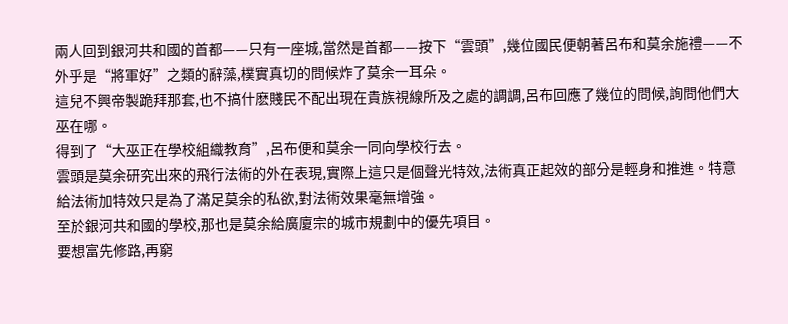兩人回到銀河共和國的首都——只有一座城,當然是首都——按下“雲頭”,幾位國民便朝著呂布和莫余施禮——不外乎是“將軍好”之類的辭藻,樸實真切的問候炸了莫余一耳朵。
這兒不興帝製跪拜那套,也不搞什麽賤民不配出現在貴族視線所及之處的調調,呂布回應了幾位的問候,詢問他們大巫在哪。
得到了“大巫正在學校組織教育”,呂布便和莫余一同向學校行去。
雲頭是莫余研究出來的飛行法術的外在表現,實際上這只是個聲光特效,法術真正起效的部分是輕身和推進。特意給法術加特效只是為了滿足莫余的私欲,對法術效果毫無增強。
至於銀河共和國的學校,那也是莫余給廣廈宗的城市規劃中的優先項目。
要想富先修路,再窮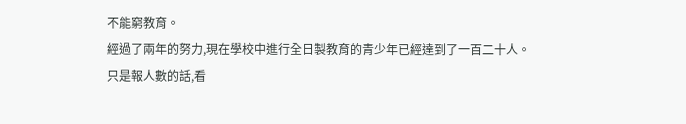不能窮教育。
經過了兩年的努力,現在學校中進行全日製教育的青少年已經達到了一百二十人。
只是報人數的話,看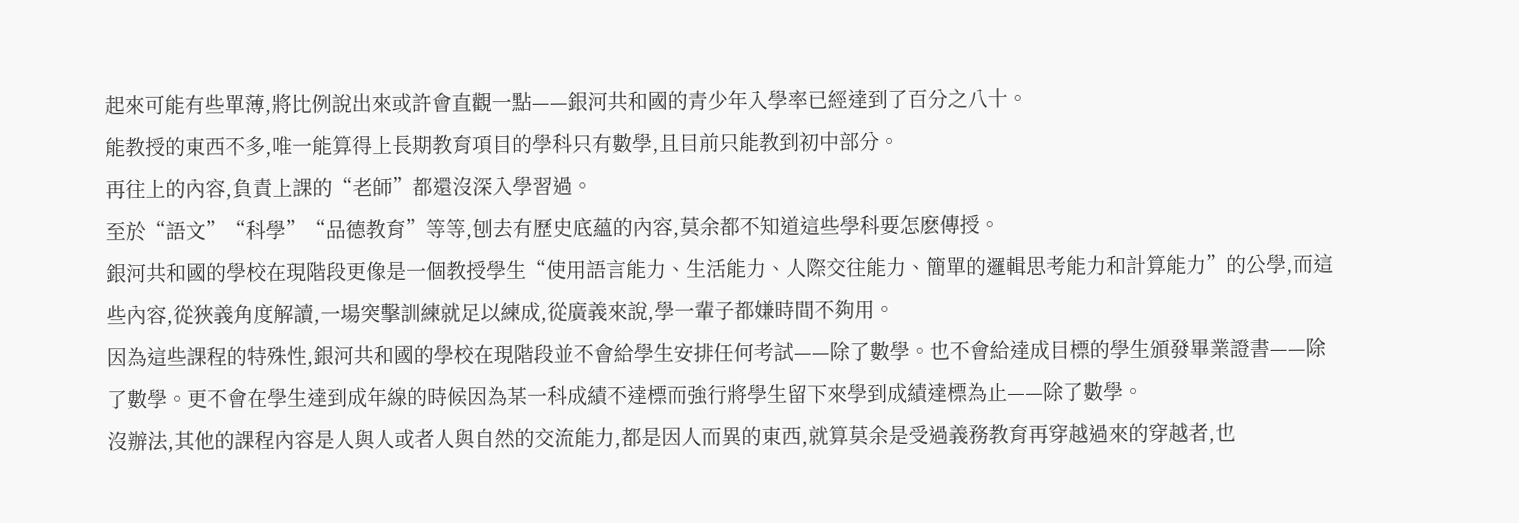起來可能有些單薄,將比例說出來或許會直觀一點——銀河共和國的青少年入學率已經達到了百分之八十。
能教授的東西不多,唯一能算得上長期教育項目的學科只有數學,且目前只能教到初中部分。
再往上的內容,負責上課的“老師”都還沒深入學習過。
至於“語文”“科學”“品德教育”等等,刨去有歷史底蘊的內容,莫余都不知道這些學科要怎麽傳授。
銀河共和國的學校在現階段更像是一個教授學生“使用語言能力、生活能力、人際交往能力、簡單的邏輯思考能力和計算能力”的公學,而這些內容,從狹義角度解讀,一場突擊訓練就足以練成,從廣義來說,學一輩子都嫌時間不夠用。
因為這些課程的特殊性,銀河共和國的學校在現階段並不會給學生安排任何考試——除了數學。也不會給達成目標的學生頒發畢業證書——除了數學。更不會在學生達到成年線的時候因為某一科成績不達標而強行將學生留下來學到成績達標為止——除了數學。
沒辦法,其他的課程內容是人與人或者人與自然的交流能力,都是因人而異的東西,就算莫余是受過義務教育再穿越過來的穿越者,也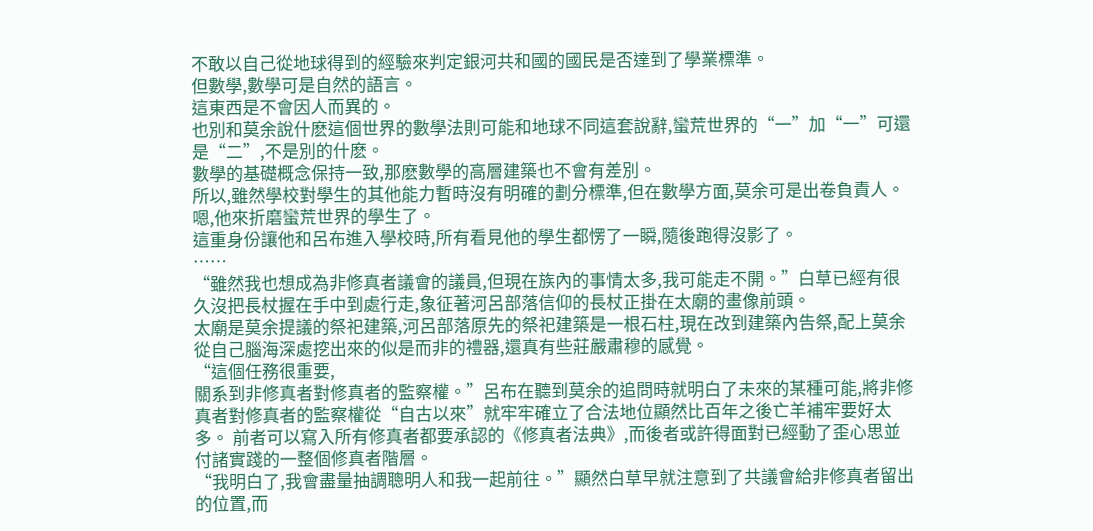不敢以自己從地球得到的經驗來判定銀河共和國的國民是否達到了學業標準。
但數學,數學可是自然的語言。
這東西是不會因人而異的。
也別和莫余說什麽這個世界的數學法則可能和地球不同這套說辭,蠻荒世界的“一”加“一”可還是“二”,不是別的什麽。
數學的基礎概念保持一致,那麽數學的高層建築也不會有差別。
所以,雖然學校對學生的其他能力暫時沒有明確的劃分標準,但在數學方面,莫余可是出卷負責人。
嗯,他來折磨蠻荒世界的學生了。
這重身份讓他和呂布進入學校時,所有看見他的學生都愣了一瞬,隨後跑得沒影了。
……
“雖然我也想成為非修真者議會的議員,但現在族內的事情太多,我可能走不開。”白草已經有很久沒把長杖握在手中到處行走,象征著河呂部落信仰的長杖正掛在太廟的畫像前頭。
太廟是莫余提議的祭祀建築,河呂部落原先的祭祀建築是一根石柱,現在改到建築內告祭,配上莫余從自己腦海深處挖出來的似是而非的禮器,還真有些莊嚴肅穆的感覺。
“這個任務很重要,
關系到非修真者對修真者的監察權。”呂布在聽到莫余的追問時就明白了未來的某種可能,將非修真者對修真者的監察權從“自古以來”就牢牢確立了合法地位顯然比百年之後亡羊補牢要好太多。 前者可以寫入所有修真者都要承認的《修真者法典》,而後者或許得面對已經動了歪心思並付諸實踐的一整個修真者階層。
“我明白了,我會盡量抽調聰明人和我一起前往。”顯然白草早就注意到了共議會給非修真者留出的位置,而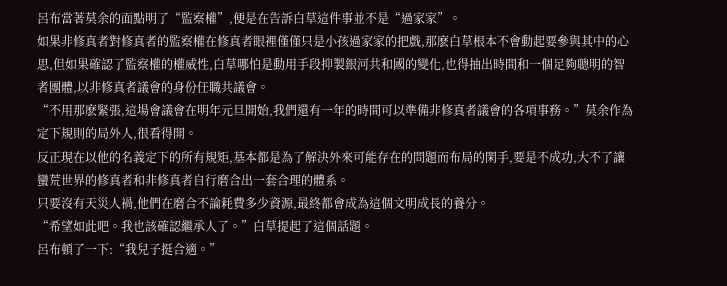呂布當著莫余的面點明了“監察權”,便是在告訴白草這件事並不是“過家家”。
如果非修真者對修真者的監察權在修真者眼裡僅僅只是小孩過家家的把戲,那麽白草根本不會動起要參與其中的心思,但如果確認了監察權的權威性,白草哪怕是動用手段抑製銀河共和國的變化,也得抽出時間和一個足夠聰明的智者團體,以非修真者議會的身份任職共議會。
“不用那麽緊張,這場會議會在明年元旦開始,我們還有一年的時間可以準備非修真者議會的各項事務。”莫余作為定下規則的局外人,很看得開。
反正現在以他的名義定下的所有規矩,基本都是為了解決外來可能存在的問題而布局的閑手,要是不成功,大不了讓蠻荒世界的修真者和非修真者自行磨合出一套合理的體系。
只要沒有天災人禍,他們在磨合不論耗費多少資源,最終都會成為這個文明成長的養分。
“希望如此吧。我也該確認繼承人了。”白草提起了這個話題。
呂布頓了一下:“我兒子挺合適。”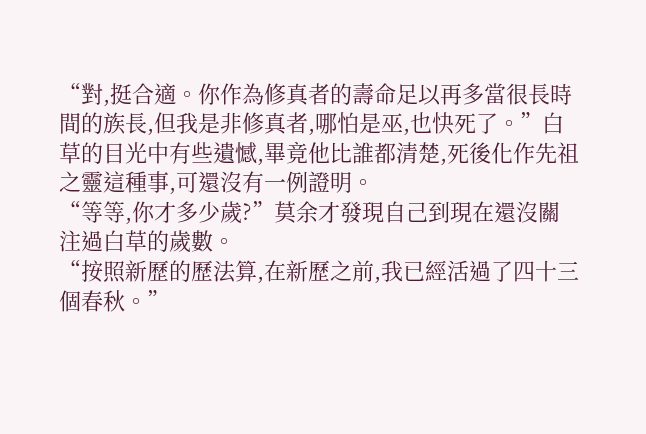“對,挺合適。你作為修真者的壽命足以再多當很長時間的族長,但我是非修真者,哪怕是巫,也快死了。”白草的目光中有些遺憾,畢竟他比誰都清楚,死後化作先祖之靈這種事,可還沒有一例證明。
“等等,你才多少歲?”莫余才發現自己到現在還沒關注過白草的歲數。
“按照新歷的歷法算,在新歷之前,我已經活過了四十三個春秋。”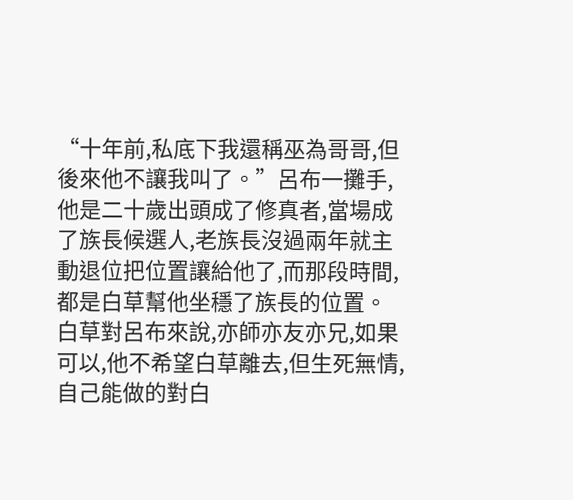“十年前,私底下我還稱巫為哥哥,但後來他不讓我叫了。”呂布一攤手,他是二十歲出頭成了修真者,當場成了族長候選人,老族長沒過兩年就主動退位把位置讓給他了,而那段時間,都是白草幫他坐穩了族長的位置。
白草對呂布來說,亦師亦友亦兄,如果可以,他不希望白草離去,但生死無情,自己能做的對白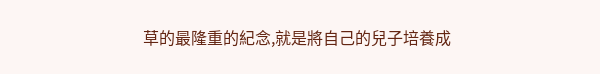草的最隆重的紀念,就是將自己的兒子培養成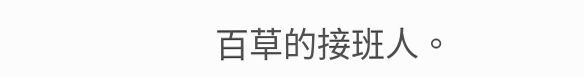百草的接班人。